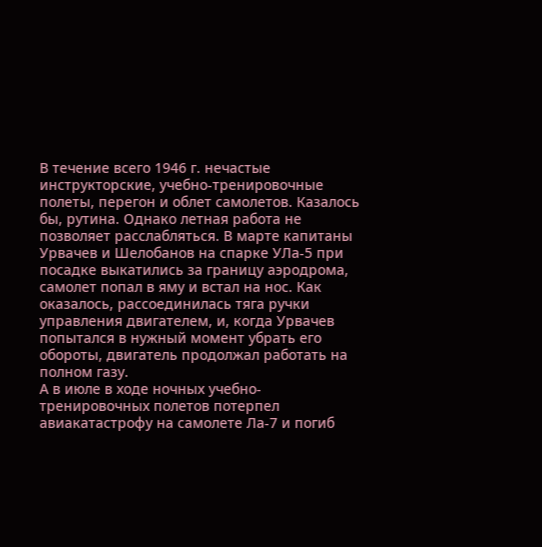В течение всего 1946 г. нечастые инструкторские, учебно-тренировочные полеты, перегон и облет самолетов. Казалось бы, рутина. Однако летная работа не позволяет расслабляться. В марте капитаны Урвачев и Шелобанов на спарке УЛа-5 при посадке выкатились за границу аэродрома, самолет попал в яму и встал на нос. Как оказалось, рассоединилась тяга ручки управления двигателем, и, когда Урвачев попытался в нужный момент убрать его обороты, двигатель продолжал работать на полном газу.
А в июле в ходе ночных учебно-тренировочных полетов потерпел авиакатастрофу на самолете Ла-7 и погиб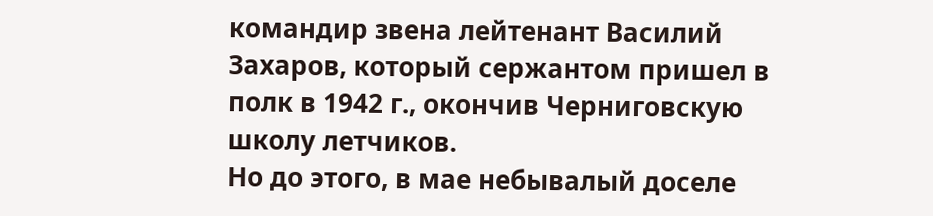командир звена лейтенант Василий Захаров, который сержантом пришел в полк в 1942 г., окончив Черниговскую школу летчиков.
Но до этого, в мае небывалый доселе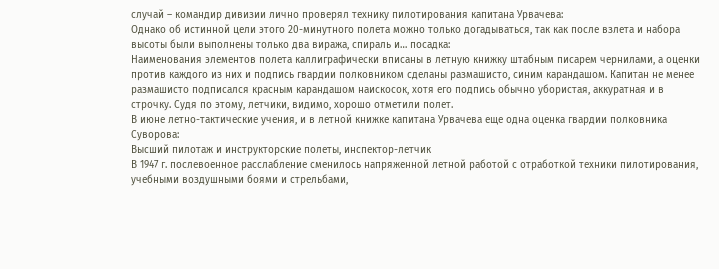случай – командир дивизии лично проверял технику пилотирования капитана Урвачева:
Однако об истинной цели этого 20-минутного полета можно только догадываться, так как после взлета и набора высоты были выполнены только два виража, спираль и… посадка:
Наименования элементов полета каллиграфически вписаны в летную книжку штабным писарем чернилами, а оценки против каждого из них и подпись гвардии полковником сделаны размашисто, синим карандашом. Капитан не менее размашисто подписался красным карандашом наискосок, хотя его подпись обычно убористая, аккуратная и в строчку. Судя по этому, летчики, видимо, хорошо отметили полет.
В июне летно-тактические учения, и в летной книжке капитана Урвачева еще одна оценка гвардии полковника Суворова:
Высший пилотаж и инструкторские полеты, инспектор-летчик
В 1947 г. послевоенное расслабление сменилось напряженной летной работой с отработкой техники пилотирования, учебными воздушными боями и стрельбами,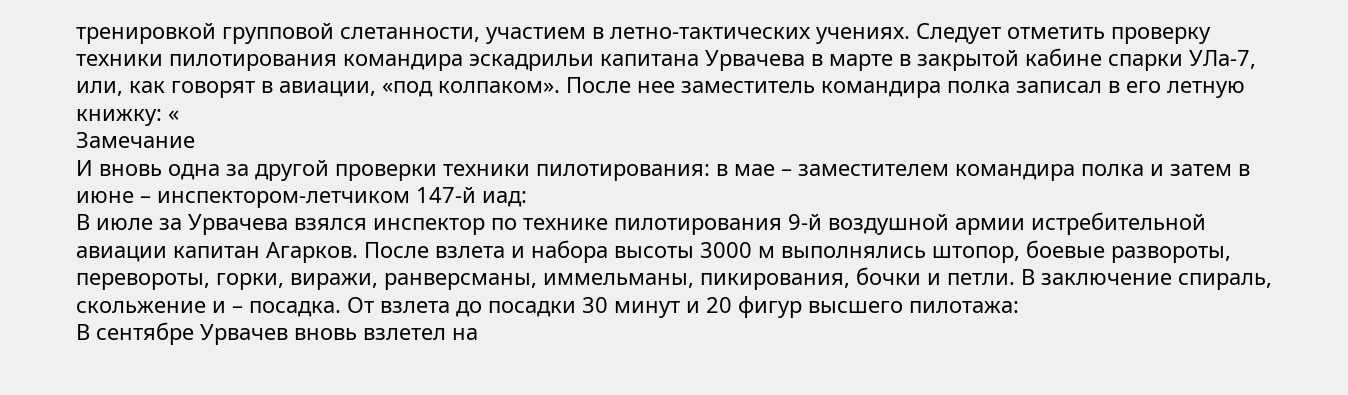тренировкой групповой слетанности, участием в летно-тактических учениях. Следует отметить проверку техники пилотирования командира эскадрильи капитана Урвачева в марте в закрытой кабине спарки УЛа-7, или, как говорят в авиации, «под колпаком». После нее заместитель командира полка записал в его летную книжку: «
Замечание
И вновь одна за другой проверки техники пилотирования: в мае – заместителем командира полка и затем в июне – инспектором-летчиком 147-й иад:
В июле за Урвачева взялся инспектор по технике пилотирования 9-й воздушной армии истребительной авиации капитан Агарков. После взлета и набора высоты 3000 м выполнялись штопор, боевые развороты, перевороты, горки, виражи, ранверсманы, иммельманы, пикирования, бочки и петли. В заключение спираль, скольжение и – посадка. От взлета до посадки 30 минут и 20 фигур высшего пилотажа:
В сентябре Урвачев вновь взлетел на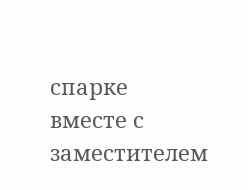спарке вместе с заместителем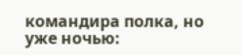командира полка, но уже ночью: